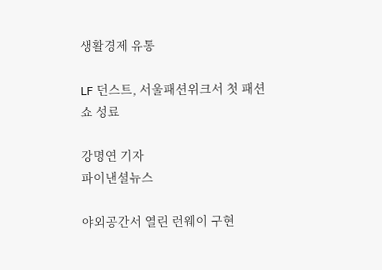생활경제 유통

LF 던스트, 서울패션위크서 첫 패션쇼 성료

강명연 기자
파이낸셜뉴스

야외공간서 열린 런웨이 구현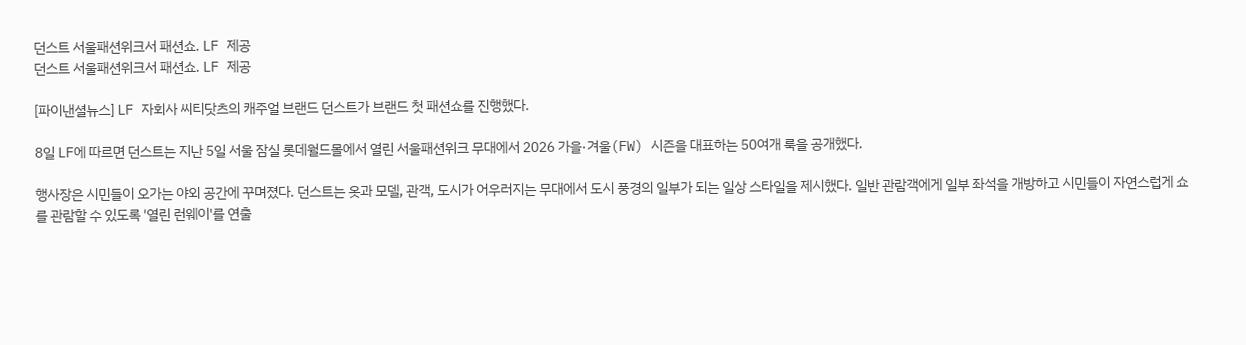던스트 서울패션위크서 패션쇼. LF 제공
던스트 서울패션위크서 패션쇼. LF 제공

[파이낸셜뉴스] LF 자회사 씨티닷츠의 캐주얼 브랜드 던스트가 브랜드 첫 패션쇼를 진행했다.

8일 LF에 따르면 던스트는 지난 5일 서울 잠실 롯데월드몰에서 열린 서울패션위크 무대에서 2026 가을·겨울(FW) 시즌을 대표하는 50여개 룩을 공개했다.

행사장은 시민들이 오가는 야외 공간에 꾸며졌다. 던스트는 옷과 모델, 관객, 도시가 어우러지는 무대에서 도시 풍경의 일부가 되는 일상 스타일을 제시했다. 일반 관람객에게 일부 좌석을 개방하고 시민들이 자연스럽게 쇼를 관람할 수 있도록 '열린 런웨이'를 연출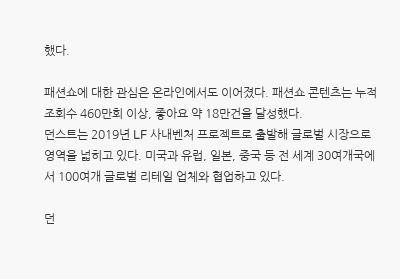했다.

패션쇼에 대한 관심은 온라인에서도 이어졌다. 패션쇼 콘텐츠는 누적 조회수 460만회 이상, 좋아요 약 18만건을 달성했다.
던스트는 2019년 LF 사내벤처 프로젝트로 출발해 글로벌 시장으로 영역을 넓히고 있다. 미국과 유럽, 일본, 중국 등 전 세계 30여개국에서 100여개 글로벌 리테일 업체와 협업하고 있다.

던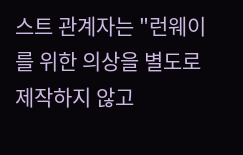스트 관계자는 "런웨이를 위한 의상을 별도로 제작하지 않고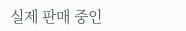실제 판매 중인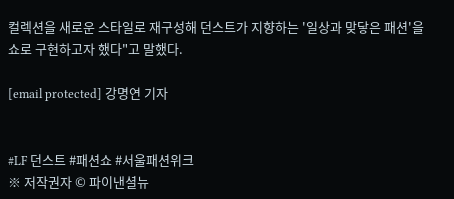컬렉션을 새로운 스타일로 재구성해 던스트가 지향하는 '일상과 맞닿은 패션'을 쇼로 구현하고자 했다"고 말했다.

[email protected] 강명연 기자


#LF 던스트 #패션쇼 #서울패션위크
※ 저작권자 © 파이낸셜뉴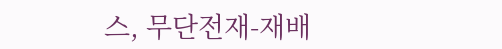스, 무단전재-재배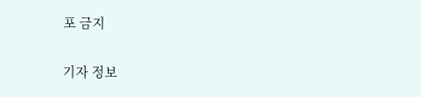포 금지

기자 정보